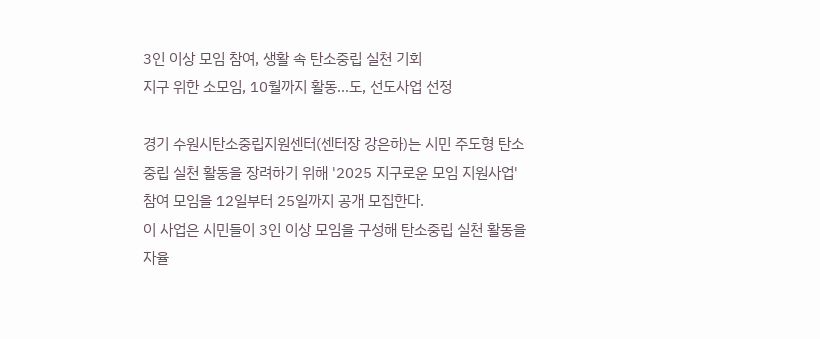3인 이상 모임 참여, 생활 속 탄소중립 실천 기회
지구 위한 소모임, 10월까지 활동…도, 선도사업 선정

경기 수원시탄소중립지원센터(센터장 강은하)는 시민 주도형 탄소중립 실천 활동을 장려하기 위해 '2025 지구로운 모임 지원사업' 참여 모임을 12일부터 25일까지 공개 모집한다.
이 사업은 시민들이 3인 이상 모임을 구성해 탄소중립 실천 활동을 자율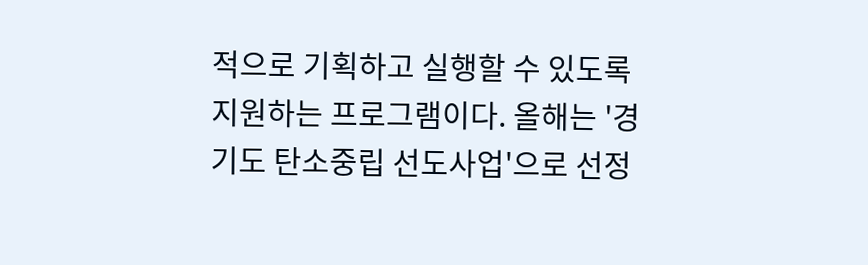적으로 기획하고 실행할 수 있도록 지원하는 프로그램이다. 올해는 '경기도 탄소중립 선도사업'으로 선정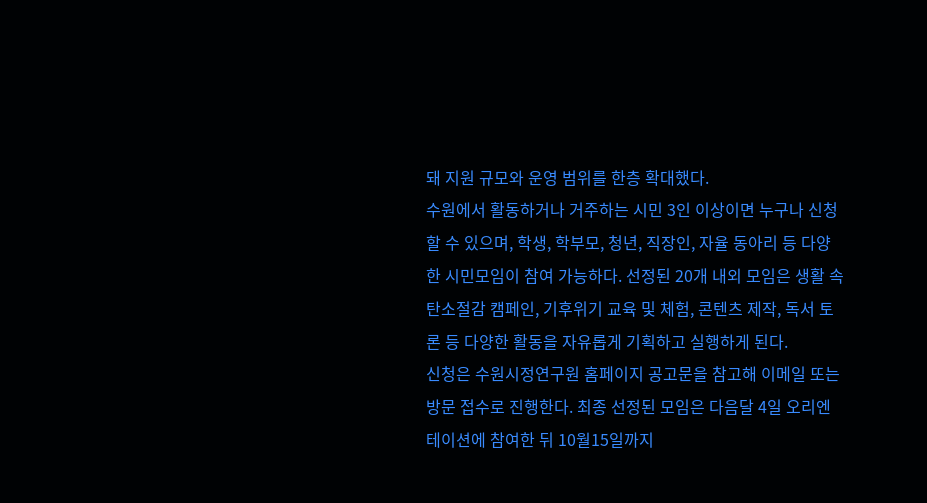돼 지원 규모와 운영 범위를 한층 확대했다.
수원에서 활동하거나 거주하는 시민 3인 이상이면 누구나 신청할 수 있으며, 학생, 학부모, 청년, 직장인, 자율 동아리 등 다양한 시민모임이 참여 가능하다. 선정된 20개 내외 모임은 생활 속 탄소절감 캠페인, 기후위기 교육 및 체험, 콘텐츠 제작, 독서 토론 등 다양한 활동을 자유롭게 기획하고 실행하게 된다.
신청은 수원시정연구원 홈페이지 공고문을 참고해 이메일 또는 방문 접수로 진행한다. 최종 선정된 모임은 다음달 4일 오리엔테이션에 참여한 뒤 10월15일까지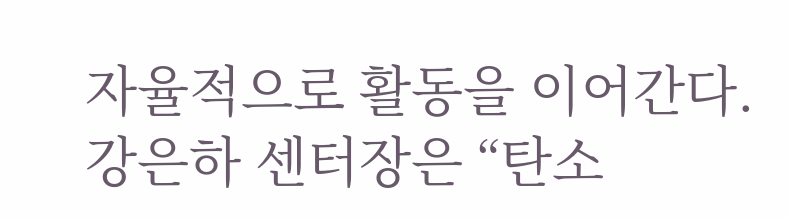자율적으로 활동을 이어간다.
강은하 센터장은 “탄소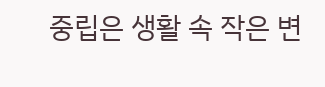중립은 생활 속 작은 변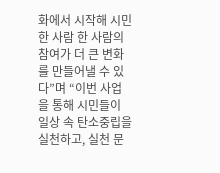화에서 시작해 시민 한 사람 한 사람의 참여가 더 큰 변화를 만들어낼 수 있다”며 “이번 사업을 통해 시민들이 일상 속 탄소중립을 실천하고, 실천 문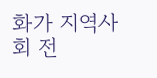화가 지역사회 전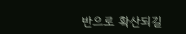반으로 확산되길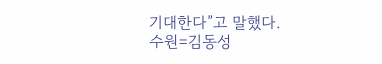기대한다”고 말했다.
수원=김동성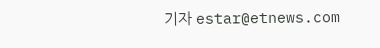기자 estar@etnews.com